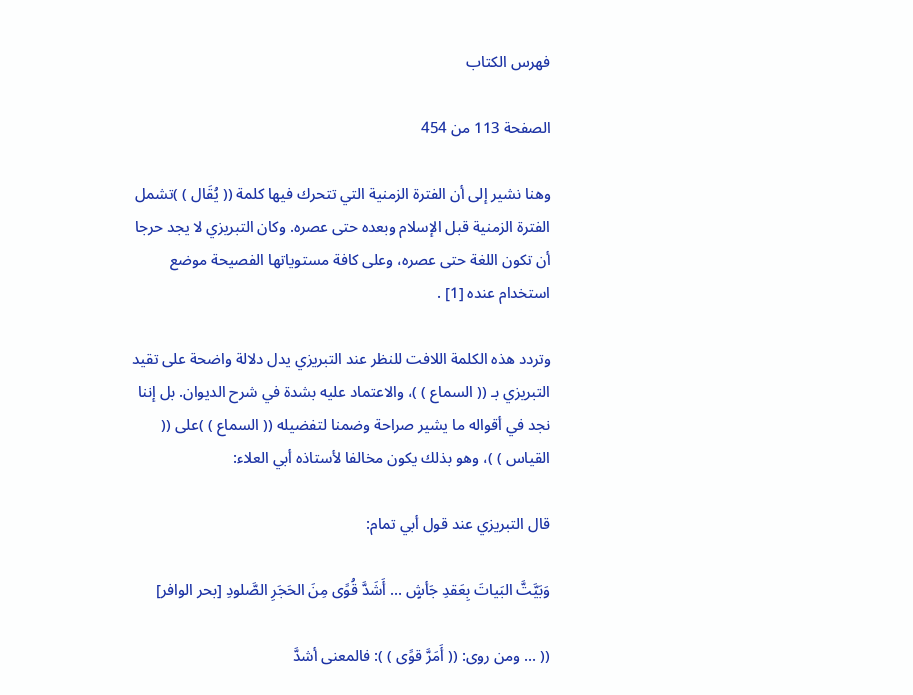فهرس الكتاب

الصفحة 113 من 454

وهنا نشير إلى أن الفترة الزمنية التي تتحرك فيها كلمة (( يُقَال ) )تشمل الفترة الزمنية قبل الإسلام وبعده حتى عصره. وكان التبريزي لا يجد حرجا أن تكون اللغة حتى عصره، وعلى كافة مستوياتها الفصيحة موضع استخدام عنده [1] .

وتردد هذه الكلمة اللافت للنظر عند التبريزي يدل دلالة واضحة على تقيد التبريزي بـ (( السماع ) )، والاعتماد عليه بشدة في شرح الديوان. بل إننا نجد في أقواله ما يشير صراحة وضمنا لتفضيله (( السماع ) )على (( القياس ) )، وهو بذلك يكون مخالفا لأستاذه أبي العلاء:

قال التبريزي عند قول أبي تمام:

وَبَيَّتَّ البَياتَ بِعَقدِ جَأشٍ ... أَشَدَّ قُوًى مِنَ الحَجَرِ الصَّلودِ [بحر الوافر]

(( ... ومن روى: (( أَمَرَّ قوًى ) ): فالمعنى أشدَّ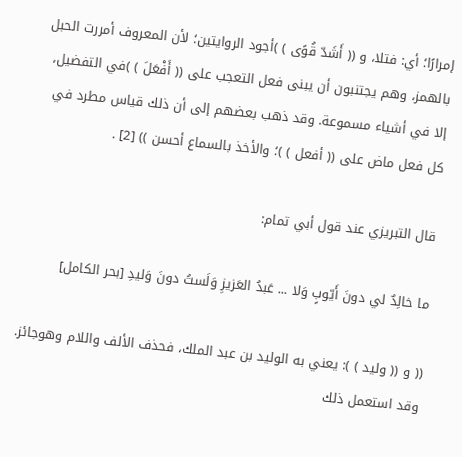إمرارًا؛ أي: فتلا، و (( أَشَدّ قُوًى ) )أجود الروايتين؛ لأن المعروف أمررت الحبل بالهمز، وهم يجتنبون أن يبنى فعل التعجب على (( أَفْعَلَ ) )في التفضيل، إلا في أشياء مسموعة. وقد ذهب بعضهم إلى أن ذلك قياس مطرد في كل فعل ماض على (( أفعل ) )؛ والأخذ بالسماع أحسن )) [2] .

قال التبريزي عند قول أبي تمام:

ما خالِدٌ لي دونَ أَيّوبٍ وَلا ... عَبدُ العَزيزِ وَلَستُ دونَ وَليدِ [بحر الكامل]

(( و (( وليد ) ): يعني به الوليد بن عبد الملك، فحذف الألف واللام وهوجائز. وقد استعمل ذلك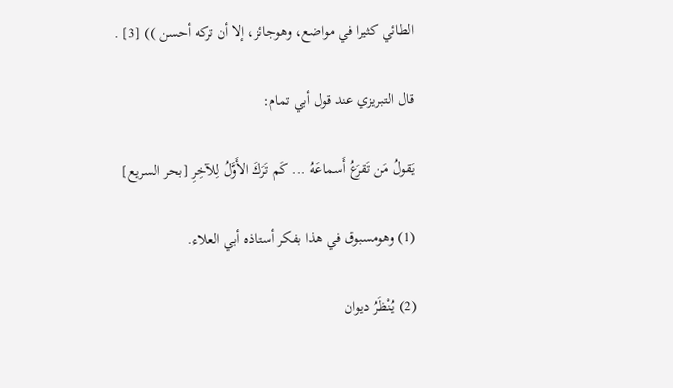الطائي كثيرا في مواضع، وهوجائز، إلا أن تركه أحسن )) [3] .

قال التبريزي عند قول أبي تمام:

يَقولُ مَن تَقرَعُ أَسماعَهُ ... كَم تَرَكَ الأَوَّلُ لِلآخِرِ [بحر السريع]

(1) وهومسبوق في هذا بفكر أستاذه أبي العلاء.

(2) يُنْظَرُ ديوان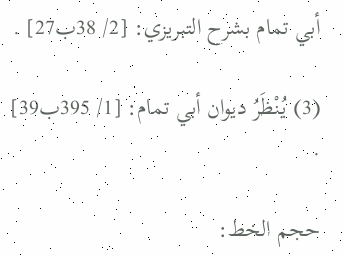أبي تمام بشرح التبريزي: [2/ 38ب27] .

(3) يُنْظَرُ ديوان أبي تمام: [1/ 395ب39] .

حجم الخط: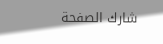شارك الصفحة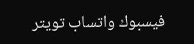فيسبوك واتساب تويتر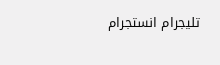تليجرام انستجرام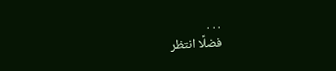. . .
فضلًا انتظر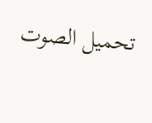تحميل الصوت